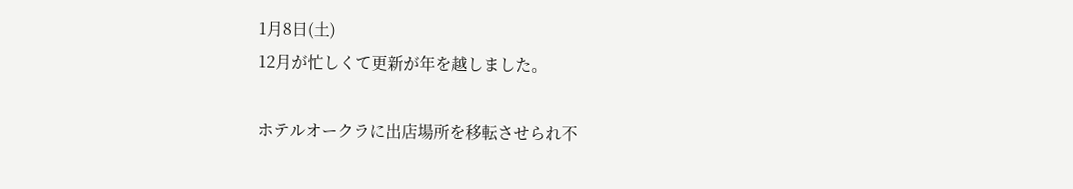1月8日(土)
12月が忙しくて更新が年を越しました。

ホテルオークラに出店場所を移転させられ不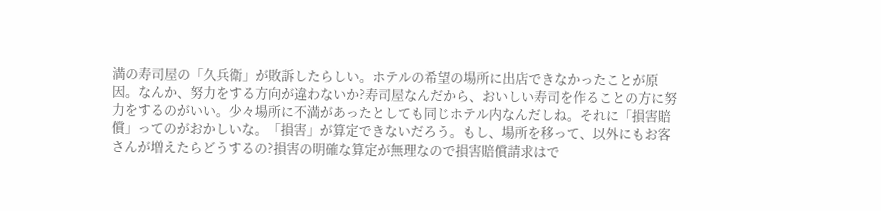満の寿司屋の「久兵衛」が敗訴したらしい。ホテルの希望の場所に出店できなかったことが原因。なんか、努力をする方向が違わないか?寿司屋なんだから、おいしい寿司を作ることの方に努力をするのがいい。少々場所に不満があったとしても同じホテル内なんだしね。それに「損害賠償」ってのがおかしいな。「損害」が算定できないだろう。もし、場所を移って、以外にもお客さんが増えたらどうするの?損害の明確な算定が無理なので損害賠償請求はで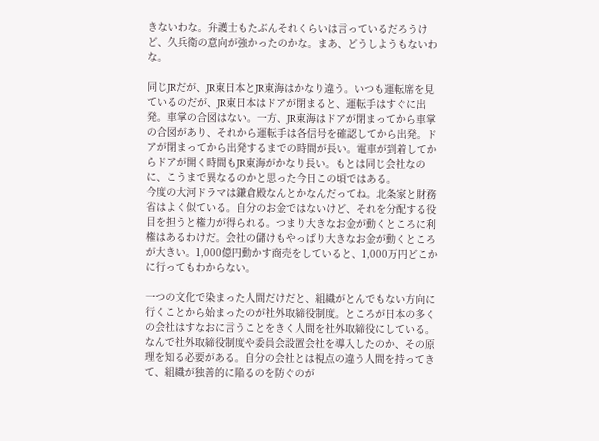きないわな。弁護士もたぶんそれくらいは言っているだろうけど、久兵衛の意向が強かったのかな。まあ、どうしようもないわな。

同じJRだが、JR東日本とJR東海はかなり違う。いつも運転席を見ているのだが、JR東日本はドアが閉まると、運転手はすぐに出発。車掌の合図はない。一方、JR東海はドアが閉まってから車掌の合図があり、それから運転手は各信号を確認してから出発。ドアが閉まってから出発するまでの時間が長い。電車が到着してからドアが開く時間もJR東海がかなり長い。もとは同じ会社なのに、こうまで異なるのかと思った今日この頃ではある。
今度の大河ドラマは鎌倉殿なんとかなんだってね。北条家と財務省はよく似ている。自分のお金ではないけど、それを分配する役目を担うと権力が得られる。つまり大きなお金が動くところに利権はあるわけだ。会社の儲けもやっぱり大きなお金が動くところが大きい。1,000億円動かす商売をしていると、1,000万円どこかに行ってもわからない。

一つの文化で染まった人間だけだと、組織がとんでもない方向に行くことから始まったのが社外取締役制度。ところが日本の多くの会社はすなおに言うことをきく人間を社外取締役にしている。なんで社外取締役制度や委員会設置会社を導入したのか、その原理を知る必要がある。自分の会社とは視点の違う人間を持ってきて、組織が独善的に陥るのを防ぐのが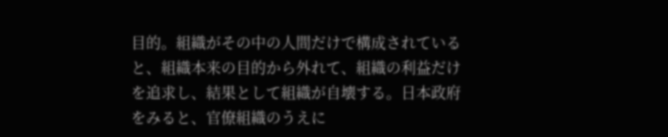目的。組織がその中の人間だけで構成されていると、組織本来の目的から外れて、組織の利益だけを追求し、結果として組織が自壊する。日本政府をみると、官僚組織のうえに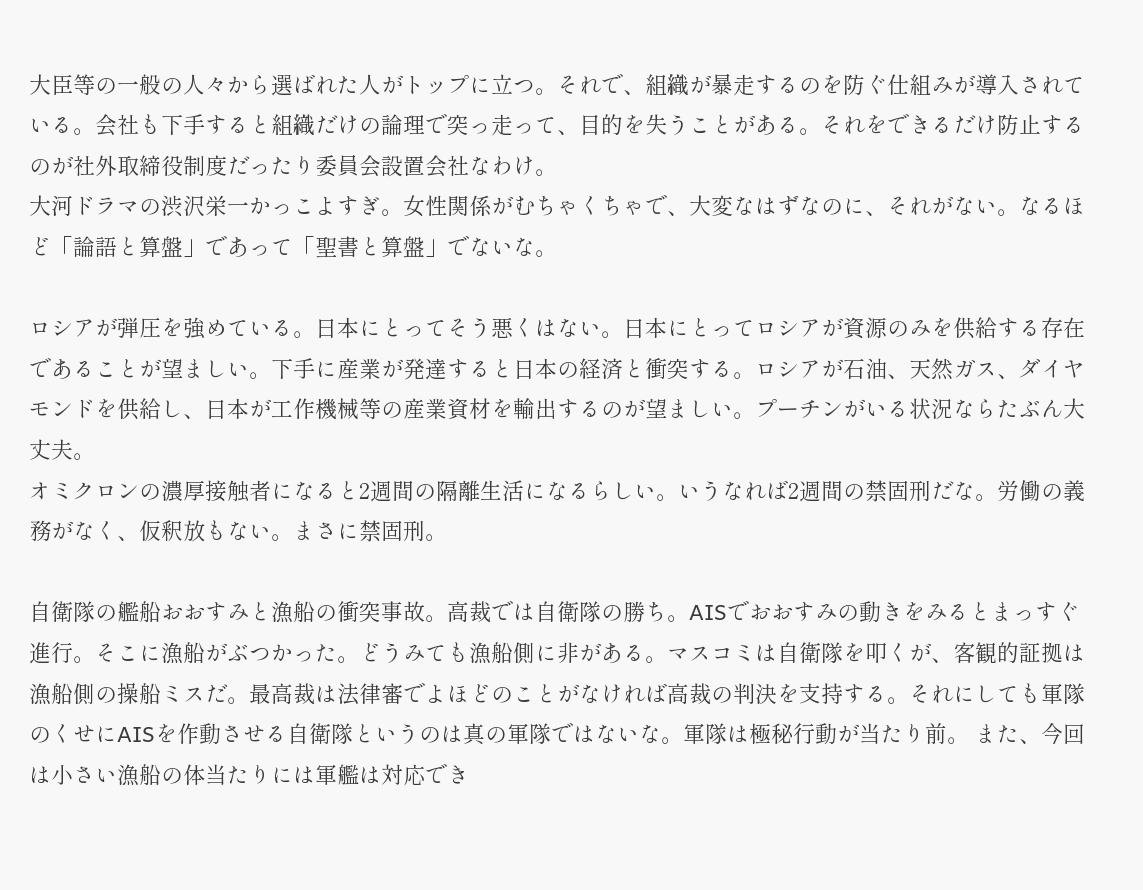大臣等の一般の人々から選ばれた人がトップに立つ。それで、組織が暴走するのを防ぐ仕組みが導入されている。会社も下手すると組織だけの論理で突っ走って、目的を失うことがある。それをできるだけ防止するのが社外取締役制度だったり委員会設置会社なわけ。
大河ドラマの渋沢栄一かっこよすぎ。女性関係がむちゃくちゃで、大変なはずなのに、それがない。なるほど「論語と算盤」であって「聖書と算盤」でないな。

ロシアが弾圧を強めている。日本にとってそう悪くはない。日本にとってロシアが資源のみを供給する存在であることが望ましい。下手に産業が発達すると日本の経済と衝突する。ロシアが石油、天然ガス、ダイヤモンドを供給し、日本が工作機械等の産業資材を輸出するのが望ましい。プーチンがいる状況ならたぶん大丈夫。
オミクロンの濃厚接触者になると2週間の隔離生活になるらしい。いうなれば2週間の禁固刑だな。労働の義務がなく、仮釈放もない。まさに禁固刑。

自衛隊の艦船おおすみと漁船の衝突事故。高裁では自衛隊の勝ち。AISでおおすみの動きをみるとまっすぐ進行。そこに漁船がぶつかった。どうみても漁船側に非がある。マスコミは自衛隊を叩くが、客観的証拠は漁船側の操船ミスだ。最高裁は法律審でよほどのことがなければ高裁の判決を支持する。それにしても軍隊のくせにAISを作動させる自衛隊というのは真の軍隊ではないな。軍隊は極秘行動が当たり前。 また、今回は小さい漁船の体当たりには軍艦は対応でき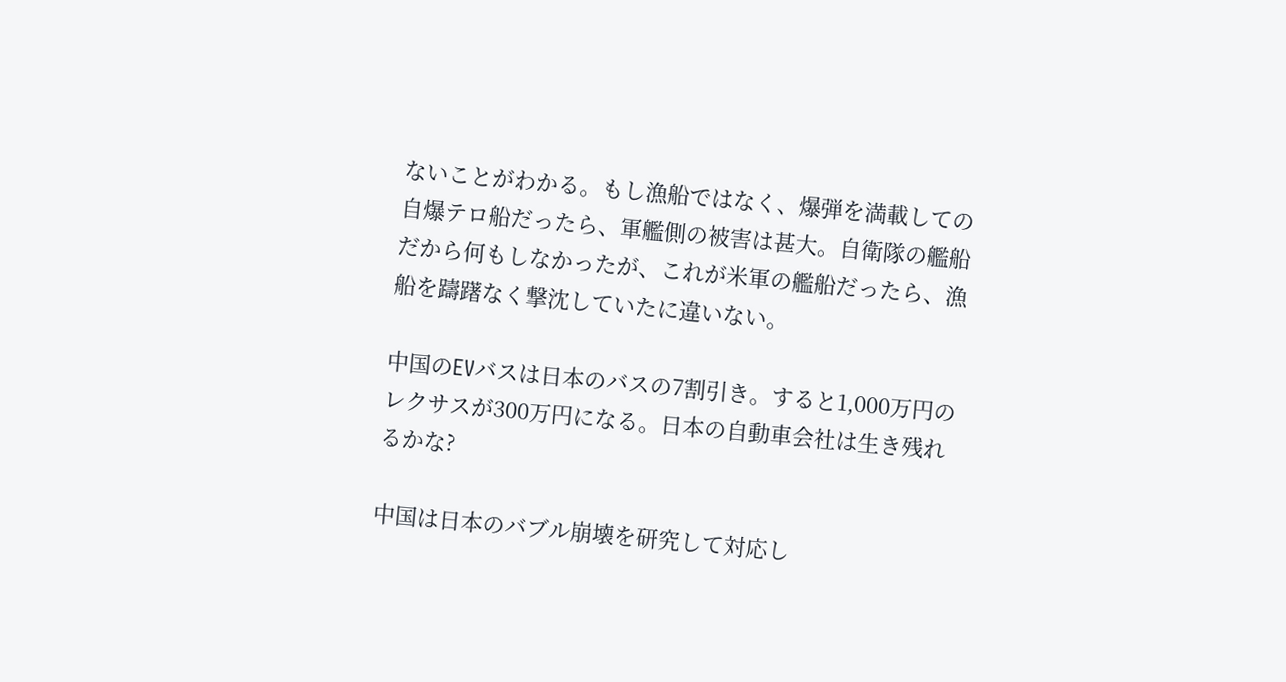ないことがわかる。もし漁船ではなく、爆弾を満載しての自爆テロ船だったら、軍艦側の被害は甚大。自衛隊の艦船だから何もしなかったが、これが米軍の艦船だったら、漁船を躊躇なく撃沈していたに違いない。

中国のEVバスは日本のバスの7割引き。すると1,000万円のレクサスが300万円になる。日本の自動車会社は生き残れるかな?

中国は日本のバブル崩壊を研究して対応し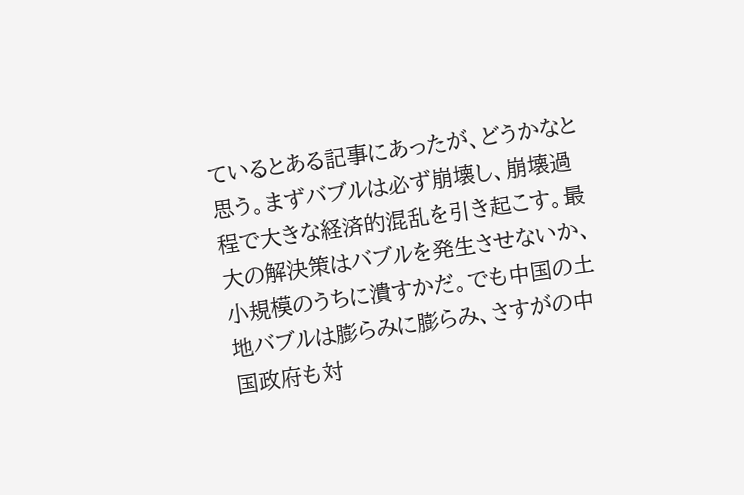ているとある記事にあったが、どうかなと思う。まずバブルは必ず崩壊し、崩壊過程で大きな経済的混乱を引き起こす。最大の解決策はバブルを発生させないか、小規模のうちに潰すかだ。でも中国の土地バブルは膨らみに膨らみ、さすがの中国政府も対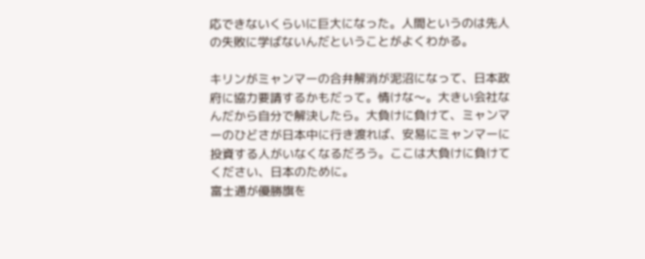応できないくらいに巨大になった。人間というのは先人の失敗に学ばないんだということがよくわかる。

キリンがミャンマーの合弁解消が泥沼になって、日本政府に協力要請するかもだって。情けな〜。大きい会社なんだから自分で解決したら。大負けに負けて、ミャンマーのひどさが日本中に行き渡れば、安易にミャンマーに投資する人がいなくなるだろう。ここは大負けに負けてください、日本のために。
富士通が優勝旗を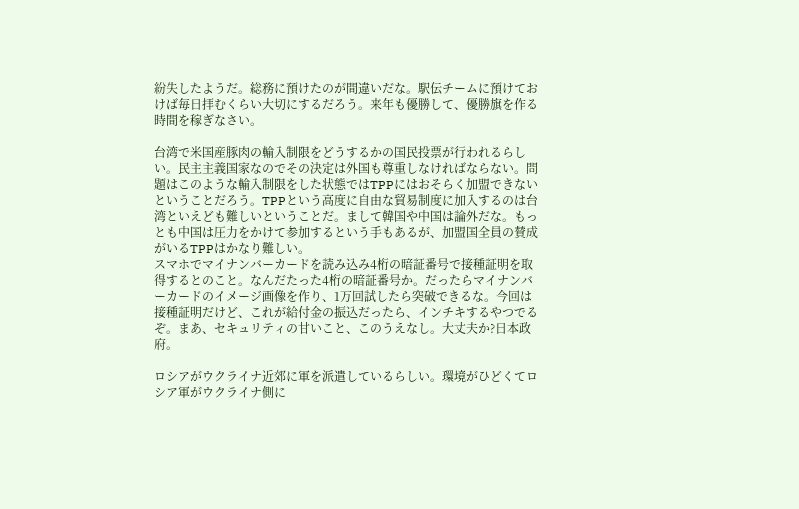紛失したようだ。総務に預けたのが間違いだな。駅伝チームに預けておけば毎日拝むくらい大切にするだろう。来年も優勝して、優勝旗を作る時間を稼ぎなさい。

台湾で米国産豚肉の輸入制限をどうするかの国民投票が行われるらしい。民主主義国家なのでその決定は外国も尊重しなければならない。問題はこのような輸入制限をした状態ではTPPにはおそらく加盟できないということだろう。TPPという高度に自由な貿易制度に加入するのは台湾といえども難しいということだ。まして韓国や中国は論外だな。もっとも中国は圧力をかけて参加するという手もあるが、加盟国全員の賛成がいるTPPはかなり難しい。
スマホでマイナンバーカードを読み込み4桁の暗証番号で接種証明を取得するとのこと。なんだたった4桁の暗証番号か。だったらマイナンバーカードのイメージ画像を作り、1万回試したら突破できるな。今回は接種証明だけど、これが給付金の振込だったら、インチキするやつでるぞ。まあ、セキュリティの甘いこと、このうえなし。大丈夫か?日本政府。

ロシアがウクライナ近郊に軍を派遣しているらしい。環境がひどくてロシア軍がウクライナ側に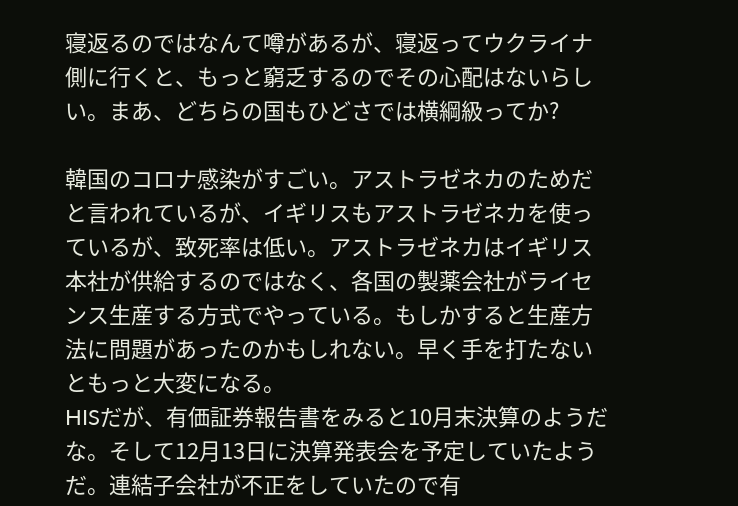寝返るのではなんて噂があるが、寝返ってウクライナ側に行くと、もっと窮乏するのでその心配はないらしい。まあ、どちらの国もひどさでは横綱級ってか?

韓国のコロナ感染がすごい。アストラゼネカのためだと言われているが、イギリスもアストラゼネカを使っているが、致死率は低い。アストラゼネカはイギリス本社が供給するのではなく、各国の製薬会社がライセンス生産する方式でやっている。もしかすると生産方法に問題があったのかもしれない。早く手を打たないともっと大変になる。
HISだが、有価証券報告書をみると10月末決算のようだな。そして12月13日に決算発表会を予定していたようだ。連結子会社が不正をしていたので有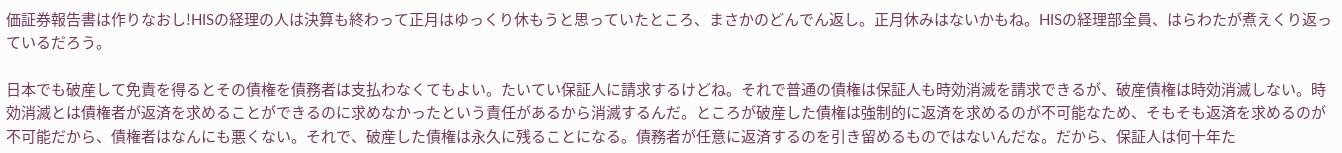価証券報告書は作りなおし!HISの経理の人は決算も終わって正月はゆっくり休もうと思っていたところ、まさかのどんでん返し。正月休みはないかもね。HISの経理部全員、はらわたが煮えくり返っているだろう。

日本でも破産して免責を得るとその債権を債務者は支払わなくてもよい。たいてい保証人に請求するけどね。それで普通の債権は保証人も時効消滅を請求できるが、破産債権は時効消滅しない。時効消滅とは債権者が返済を求めることができるのに求めなかったという責任があるから消滅するんだ。ところが破産した債権は強制的に返済を求めるのが不可能なため、そもそも返済を求めるのが不可能だから、債権者はなんにも悪くない。それで、破産した債権は永久に残ることになる。債務者が任意に返済するのを引き留めるものではないんだな。だから、保証人は何十年た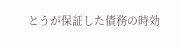とうが保証した債務の時効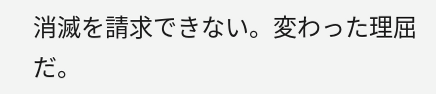消滅を請求できない。変わった理屈だ。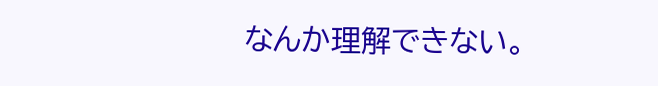なんか理解できない。